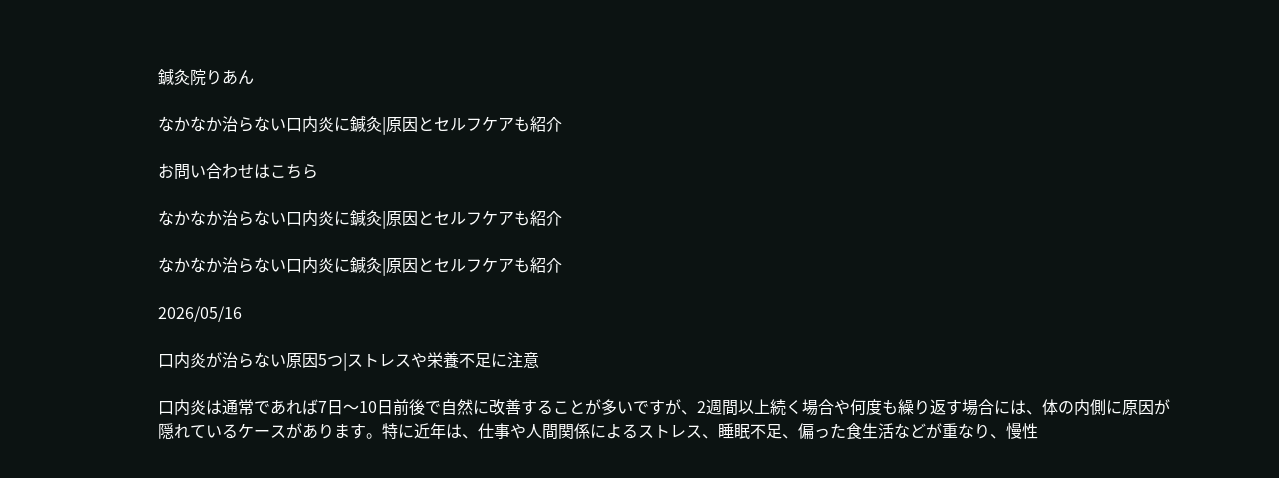鍼灸院りあん

なかなか治らない口内炎に鍼灸|原因とセルフケアも紹介

お問い合わせはこちら

なかなか治らない口内炎に鍼灸|原因とセルフケアも紹介

なかなか治らない口内炎に鍼灸|原因とセルフケアも紹介

2026/05/16

口内炎が治らない原因5つ|ストレスや栄養不足に注意

口内炎は通常であれば7日〜10日前後で自然に改善することが多いですが、2週間以上続く場合や何度も繰り返す場合には、体の内側に原因が隠れているケースがあります。特に近年は、仕事や人間関係によるストレス、睡眠不足、偏った食生活などが重なり、慢性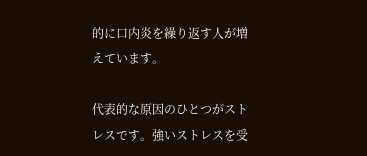的に口内炎を繰り返す人が増えています。

代表的な原因のひとつがストレスです。強いストレスを受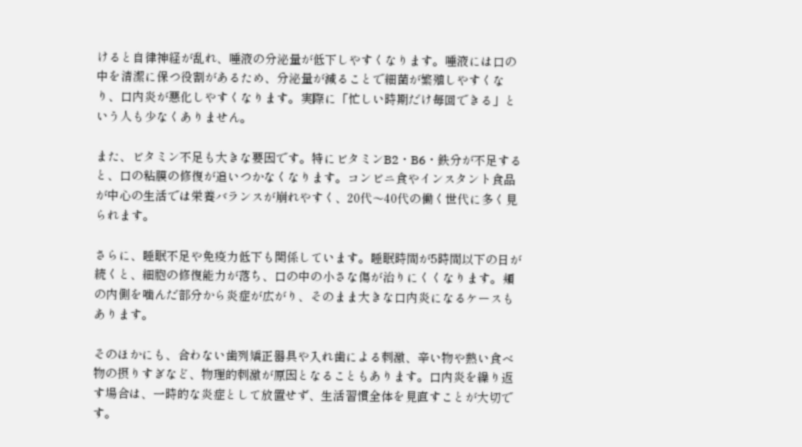けると自律神経が乱れ、唾液の分泌量が低下しやすくなります。唾液には口の中を清潔に保つ役割があるため、分泌量が減ることで細菌が繁殖しやすくなり、口内炎が悪化しやすくなります。実際に「忙しい時期だけ毎回できる」という人も少なくありません。

また、ビタミン不足も大きな要因です。特にビタミンB2・B6・鉄分が不足すると、口の粘膜の修復が追いつかなくなります。コンビニ食やインスタント食品が中心の生活では栄養バランスが崩れやすく、20代〜40代の働く世代に多く見られます。

さらに、睡眠不足や免疫力低下も関係しています。睡眠時間が5時間以下の日が続くと、細胞の修復能力が落ち、口の中の小さな傷が治りにくくなります。頬の内側を噛んだ部分から炎症が広がり、そのまま大きな口内炎になるケースもあります。

そのほかにも、合わない歯列矯正器具や入れ歯による刺激、辛い物や熱い食べ物の摂りすぎなど、物理的刺激が原因となることもあります。口内炎を繰り返す場合は、一時的な炎症として放置せず、生活習慣全体を見直すことが大切です。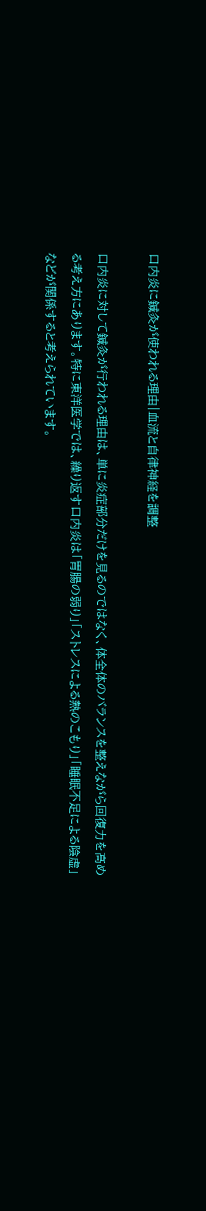口内炎に鍼灸が使われる理由|血流と自律神経を調整

口内炎に対して鍼灸が行われる理由は、単に炎症部分だけを見るのではなく、体全体のバランスを整えながら回復力を高める考え方にあります。特に東洋医学では、繰り返す口内炎は「胃腸の弱り」「ストレスによる熱のこもり」「睡眠不足による陰虚」などが関係すると考えられています。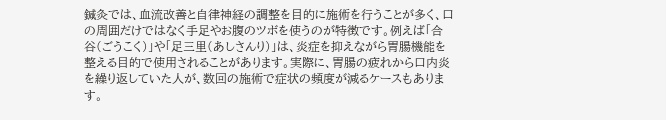鍼灸では、血流改善と自律神経の調整を目的に施術を行うことが多く、口の周囲だけではなく手足やお腹のツボを使うのが特徴です。例えば「合谷(ごうこく)」や「足三里(あしさんり)」は、炎症を抑えながら胃腸機能を整える目的で使用されることがあります。実際に、胃腸の疲れから口内炎を繰り返していた人が、数回の施術で症状の頻度が減るケースもあります。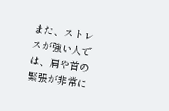また、ストレスが強い人では、肩や首の緊張が非常に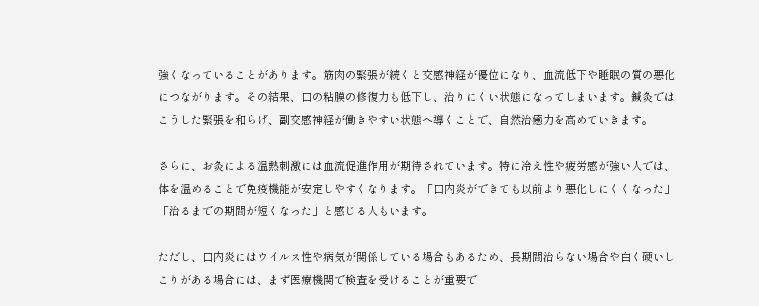強くなっていることがあります。筋肉の緊張が続くと交感神経が優位になり、血流低下や睡眠の質の悪化につながります。その結果、口の粘膜の修復力も低下し、治りにくい状態になってしまいます。鍼灸ではこうした緊張を和らげ、副交感神経が働きやすい状態へ導くことで、自然治癒力を高めていきます。

さらに、お灸による温熱刺激には血流促進作用が期待されています。特に冷え性や疲労感が強い人では、体を温めることで免疫機能が安定しやすくなります。「口内炎ができても以前より悪化しにくくなった」「治るまでの期間が短くなった」と感じる人もいます。

ただし、口内炎にはウイルス性や病気が関係している場合もあるため、長期間治らない場合や白く硬いしこりがある場合には、まず医療機関で検査を受けることが重要で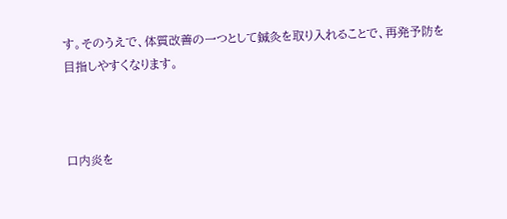す。そのうえで、体質改善の一つとして鍼灸を取り入れることで、再発予防を目指しやすくなります。



口内炎を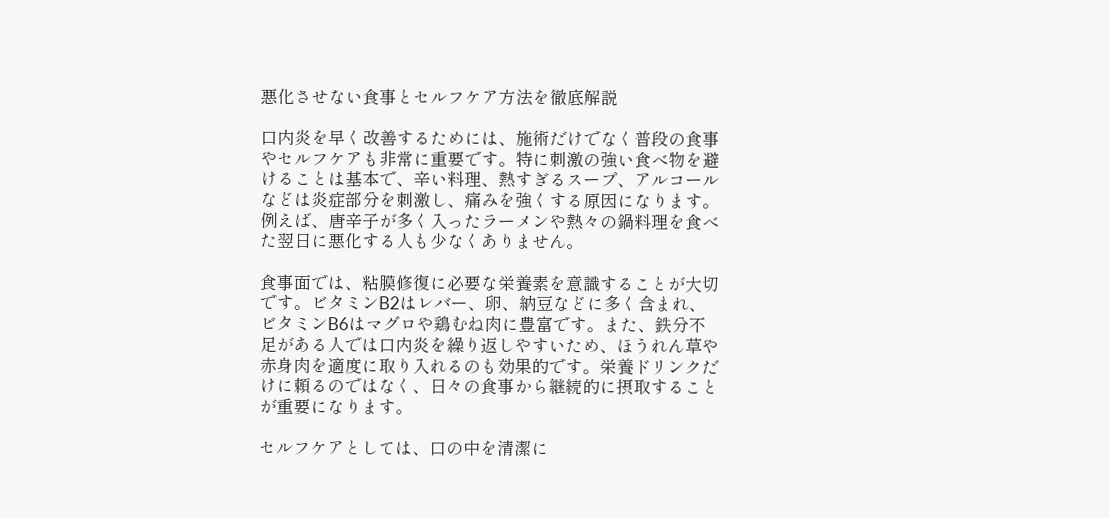悪化させない食事とセルフケア方法を徹底解説

口内炎を早く改善するためには、施術だけでなく普段の食事やセルフケアも非常に重要です。特に刺激の強い食べ物を避けることは基本で、辛い料理、熱すぎるスープ、アルコールなどは炎症部分を刺激し、痛みを強くする原因になります。例えば、唐辛子が多く入ったラーメンや熱々の鍋料理を食べた翌日に悪化する人も少なくありません。

食事面では、粘膜修復に必要な栄養素を意識することが大切です。ビタミンB2はレバー、卵、納豆などに多く含まれ、ビタミンB6はマグロや鶏むね肉に豊富です。また、鉄分不足がある人では口内炎を繰り返しやすいため、ほうれん草や赤身肉を適度に取り入れるのも効果的です。栄養ドリンクだけに頼るのではなく、日々の食事から継続的に摂取することが重要になります。

セルフケアとしては、口の中を清潔に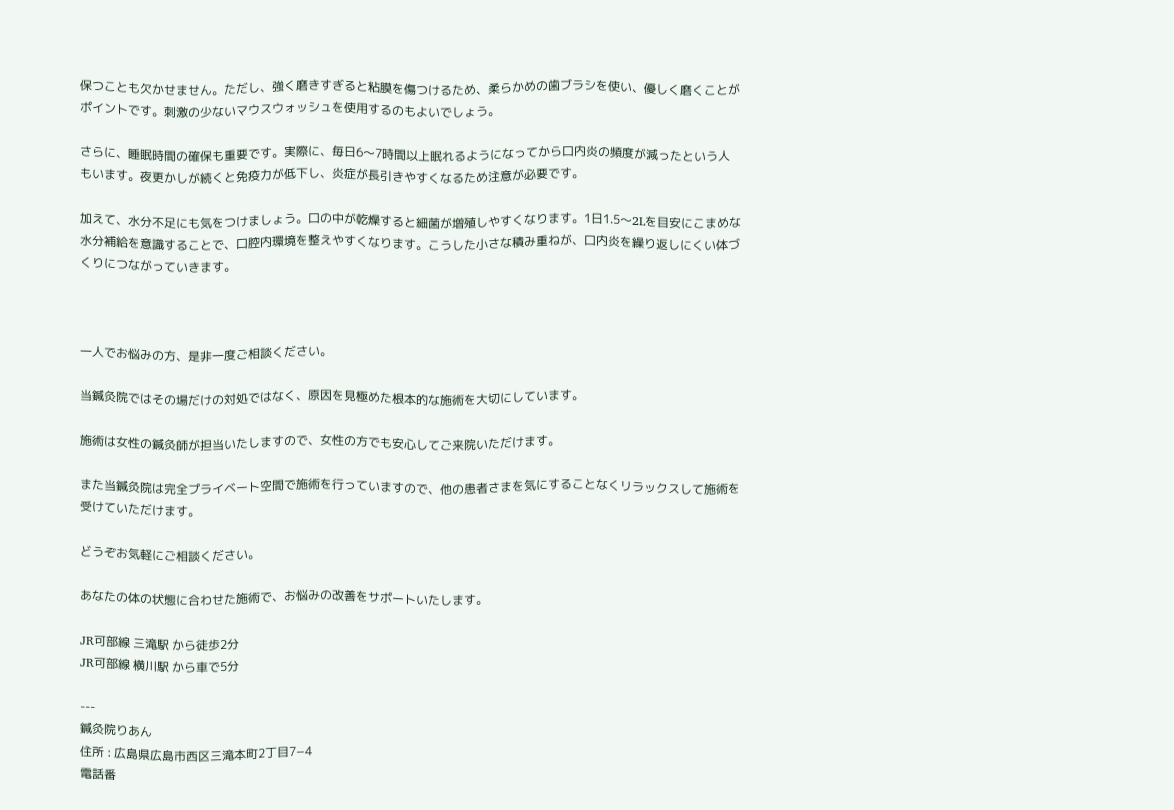保つことも欠かせません。ただし、強く磨きすぎると粘膜を傷つけるため、柔らかめの歯ブラシを使い、優しく磨くことがポイントです。刺激の少ないマウスウォッシュを使用するのもよいでしょう。

さらに、睡眠時間の確保も重要です。実際に、毎日6〜7時間以上眠れるようになってから口内炎の頻度が減ったという人もいます。夜更かしが続くと免疫力が低下し、炎症が長引きやすくなるため注意が必要です。

加えて、水分不足にも気をつけましょう。口の中が乾燥すると細菌が増殖しやすくなります。1日1.5〜2Lを目安にこまめな水分補給を意識することで、口腔内環境を整えやすくなります。こうした小さな積み重ねが、口内炎を繰り返しにくい体づくりにつながっていきます。



一人でお悩みの方、是非一度ご相談ください。

当鍼灸院ではその場だけの対処ではなく、原因を見極めた根本的な施術を大切にしています。

施術は女性の鍼灸師が担当いたしますので、女性の方でも安心してご来院いただけます。

また当鍼灸院は完全プライベート空間で施術を行っていますので、他の患者さまを気にすることなくリラックスして施術を受けていただけます。

どうぞお気軽にご相談ください。

あなたの体の状態に合わせた施術で、お悩みの改善をサポートいたします。

JR可部線 三滝駅 から徒歩2分
JR可部線 横川駅 から車で5分

---
鍼灸院りあん
住所 : 広島県広島市西区三滝本町2丁目7−4
電話番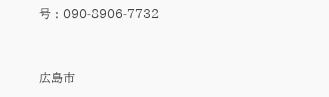号 : 090-8906-7732


広島市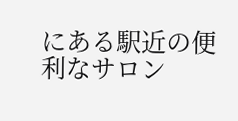にある駅近の便利なサロン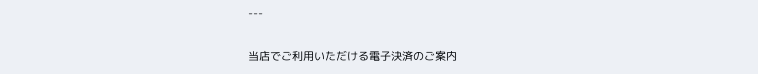---

当店でご利用いただける電子決済のご案内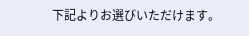下記よりお選びいただけます。